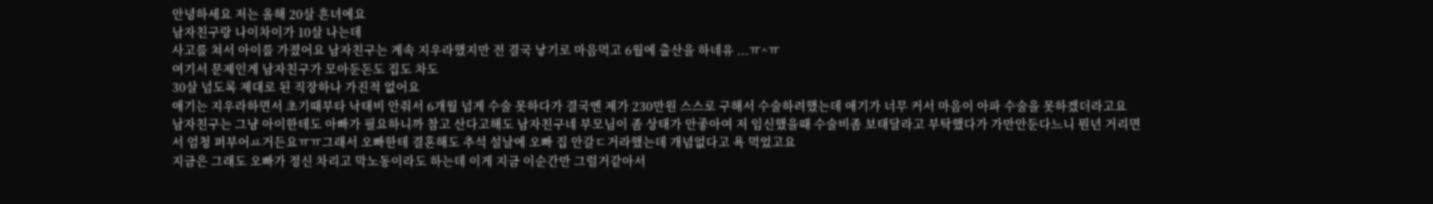안녕하세요 저는 올해 20살 흔녀에요
남자친구랑 나이차이가 10살 나는데
사고를 쳐서 아이를 가졌어요 남자친구는 계속 지우라했지만 전 결국 낳기로 마음먹고 6월에 출산을 하네유 ...ㅠ^ㅠ
여기서 문제인게 남자친구가 모아둔돈도 집도 차도
30살 넘도록 제대로 된 직장하나 가진적 없어요
애기는 지우라하면서 초기때부타 낙태비 안줘서 6개월 넘게 수술 못하다가 결국엔 제가 230만원 스스로 구해서 수술하려했는데 애기가 너무 커서 마음이 아파 수술을 못하겠더라고요
남자친구는 그냥 아이한테도 아빠가 필요하니까 참고 산다고해도 남자친구네 부모님이 좀 상태가 안좋아여 저 임신했을때 수술비좀 보태달라고 부탁했다가 가만안둔다느니 뭔년 거리면서 엄청 퍼부어ㅛ거든요ㅠㅠ그래서 오빠한테 결혼해도 추석 설날에 오빠 집 안갈ㄷ거라했는데 개념없다고 욕 먹었고요
지금은 그래도 오빠가 정신 차리고 막노동이라도 하는데 이게 지금 이순간만 그럴거같아서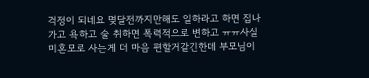걱정이 되네요 몆달전까지만해도 일하라고 하면 집나가고 욕하고 술 취하면 폭력적으로 변하고 ㅠㅠ사실 미혼모로 사는게 더 마음 편할거같긴한데 부모님이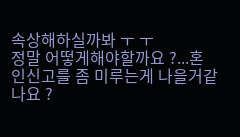속상해하실까봐 ㅜ ㅜ
정말 어떻게해야할까요 ?...혼인신고를 좀 미루는게 나을거같나요 ?